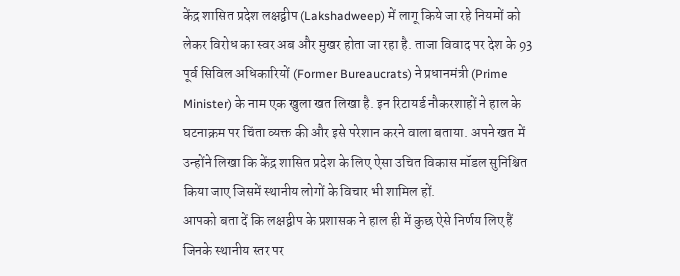केंद्र शासित प्रदेश लक्षद्वीप (Lakshadweep) में लागू किये जा रहे नियमों को लेकर विरोध का स्वर अब और मुखर होता जा रहा है. ताजा विवाद पर देश के 93 पूर्व सिविल अधिकारियों (Former Bureaucrats) ने प्रधानमंत्री (Prime Minister) के नाम एक खुला खत लिखा है. इन रिटायर्ड नौकरशाहों ने हाल के घटनाक्रम पर चिंता व्यक्त की और इसे परेशान करने वाला बताया. अपने खत में उन्होंने लिखा कि केंद्र शासित प्रदेश के लिए ऐसा उचित विकास मॉडल सुनिश्चित किया जाए जिसमें स्थानीय लोगों के विचार भी शामिल हों.
आपको बता दें कि लक्षद्वीप के प्रशासक ने हाल ही में कुछ ऐसे निर्णय लिए हैं जिनके स्थानीय स्तर पर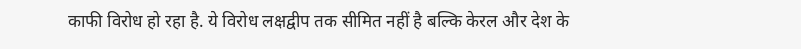काफी विरोध हो रहा है. ये विरोध लक्षद्वीप तक सीमित नहीं है बल्कि केरल और देश के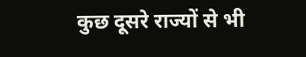कुछ दूसरे राज्यों से भी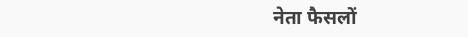नेता फैसलों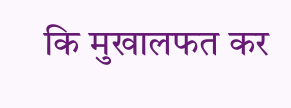कि मुखालफत कर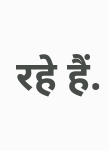रहे हैं.